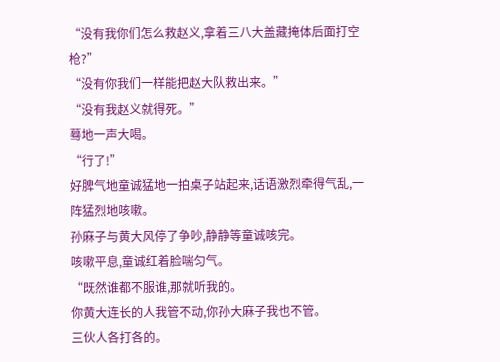“没有我你们怎么救赵义,拿着三八大盖藏掩体后面打空枪?”
“没有你我们一样能把赵大队救出来。”
“没有我赵义就得死。”
蓦地一声大喝。
“行了!”
好脾气地童诚猛地一拍桌子站起来,话语激烈牵得气乱,一阵猛烈地咳嗽。
孙麻子与黄大风停了争吵,静静等童诚咳完。
咳嗽平息,童诚红着脸喘匀气。
“既然谁都不服谁,那就听我的。
你黄大连长的人我管不动,你孙大麻子我也不管。
三伙人各打各的。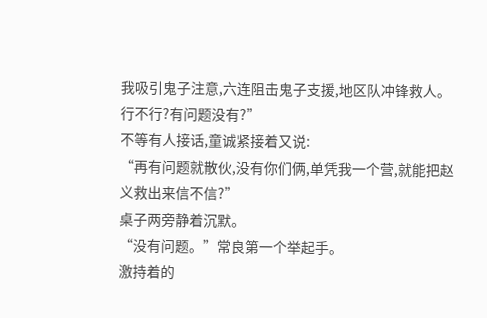我吸引鬼子注意,六连阻击鬼子支援,地区队冲锋救人。
行不行?有问题没有?”
不等有人接话,童诚紧接着又说:
“再有问题就散伙,没有你们俩,单凭我一个营,就能把赵义救出来信不信?”
桌子两旁静着沉默。
“没有问题。”常良第一个举起手。
激持着的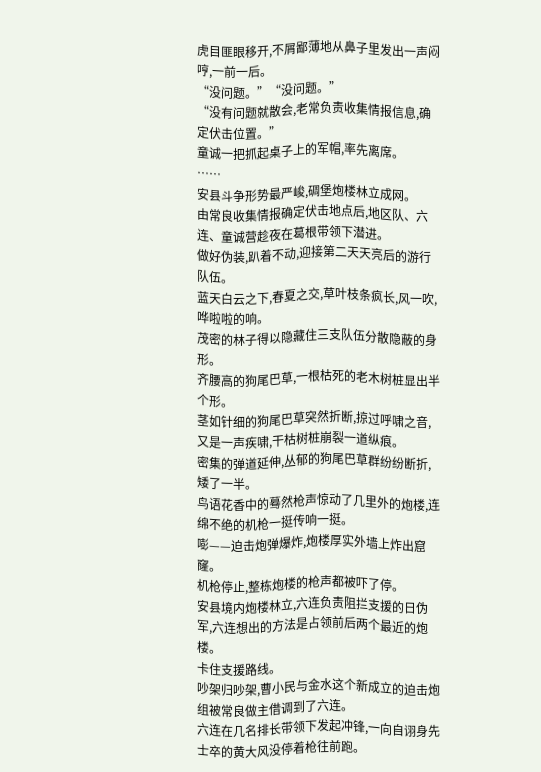虎目匪眼移开,不屑鄙薄地从鼻子里发出一声闷哼,一前一后。
“没问题。”“没问题。”
“没有问题就散会,老常负责收集情报信息,确定伏击位置。”
童诚一把抓起桌子上的军帽,率先离席。
……
安县斗争形势最严峻,碉堡炮楼林立成网。
由常良收集情报确定伏击地点后,地区队、六连、童诚营趁夜在葛根带领下潜进。
做好伪装,趴着不动,迎接第二天天亮后的游行队伍。
蓝天白云之下,春夏之交,草叶枝条疯长,风一吹,哗啦啦的响。
茂密的林子得以隐藏住三支队伍分散隐蔽的身形。
齐腰高的狗尾巴草,一根枯死的老木树桩显出半个形。
茎如针细的狗尾巴草突然折断,掠过呼啸之音,又是一声疾啸,干枯树桩崩裂一道纵痕。
密集的弹道延伸,丛郁的狗尾巴草群纷纷断折,矮了一半。
鸟语花香中的蓦然枪声惊动了几里外的炮楼,连绵不绝的机枪一挺传响一挺。
嘭——迫击炮弹爆炸,炮楼厚实外墙上炸出窟窿。
机枪停止,整栋炮楼的枪声都被吓了停。
安县境内炮楼林立,六连负责阻拦支援的日伪军,六连想出的方法是占领前后两个最近的炮楼。
卡住支援路线。
吵架归吵架,曹小民与金水这个新成立的迫击炮组被常良做主借调到了六连。
六连在几名排长带领下发起冲锋,一向自诩身先士卒的黄大风没停着枪往前跑。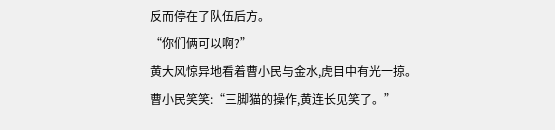反而停在了队伍后方。
“你们俩可以啊?”
黄大风惊异地看着曹小民与金水,虎目中有光一掠。
曹小民笑笑:“三脚猫的操作,黄连长见笑了。”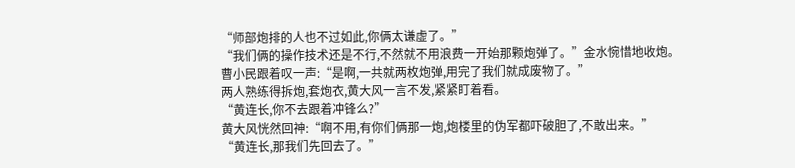“师部炮排的人也不过如此,你俩太谦虚了。”
“我们俩的操作技术还是不行,不然就不用浪费一开始那颗炮弹了。”金水惋惜地收炮。
曹小民跟着叹一声:“是啊,一共就两枚炮弹,用完了我们就成废物了。”
两人熟练得拆炮,套炮衣,黄大风一言不发,紧紧盯着看。
“黄连长,你不去跟着冲锋么?”
黄大风恍然回神:“啊不用,有你们俩那一炮,炮楼里的伪军都吓破胆了,不敢出来。”
“黄连长,那我们先回去了。”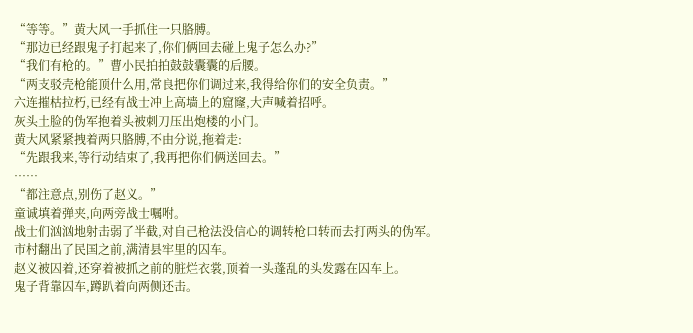“等等。”黄大风一手抓住一只胳膊。
“那边已经跟鬼子打起来了,你们俩回去碰上鬼子怎么办?”
“我们有枪的。”曹小民拍拍鼓鼓囊囊的后腰。
“两支驳壳枪能顶什么用,常良把你们调过来,我得给你们的安全负责。”
六连摧枯拉朽,已经有战士冲上高墙上的窟窿,大声喊着招呼。
灰头土脸的伪军抱着头被刺刀压出炮楼的小门。
黄大风紧紧拽着两只胳膊,不由分说,拖着走:
“先跟我来,等行动结束了,我再把你们俩送回去。”
……
“都注意点,别伤了赵义。”
童诚填着弹夹,向两旁战士嘱咐。
战士们汹汹地射击弱了半截,对自己枪法没信心的调转枪口转而去打两头的伪军。
市村翻出了民国之前,满清县牢里的囚车。
赵义被囚着,还穿着被抓之前的脏烂衣裳,顶着一头蓬乱的头发露在囚车上。
鬼子背靠囚车,蹲趴着向两侧还击。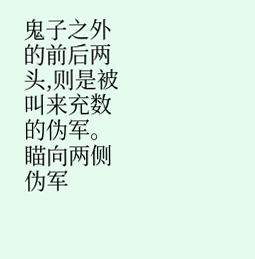鬼子之外的前后两头,则是被叫来充数的伪军。
瞄向两侧伪军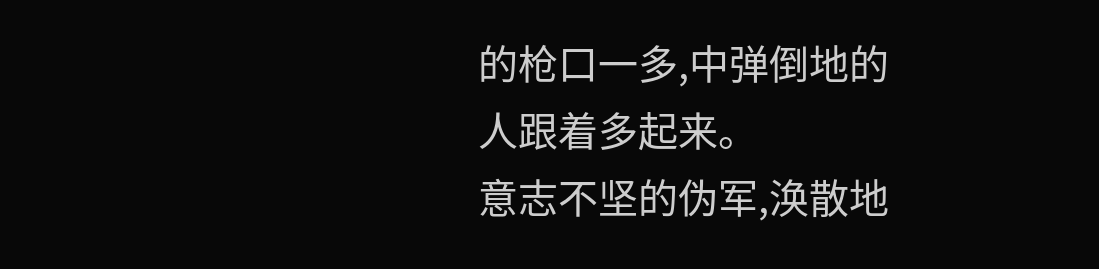的枪口一多,中弹倒地的人跟着多起来。
意志不坚的伪军,涣散地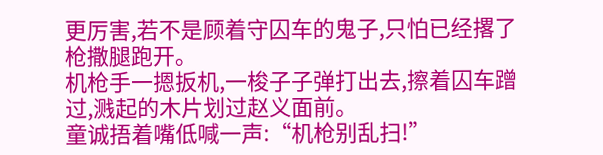更厉害,若不是顾着守囚车的鬼子,只怕已经撂了枪撒腿跑开。
机枪手一摁扳机,一梭子子弹打出去,擦着囚车蹭过,溅起的木片划过赵义面前。
童诚捂着嘴低喊一声:“机枪别乱扫!”